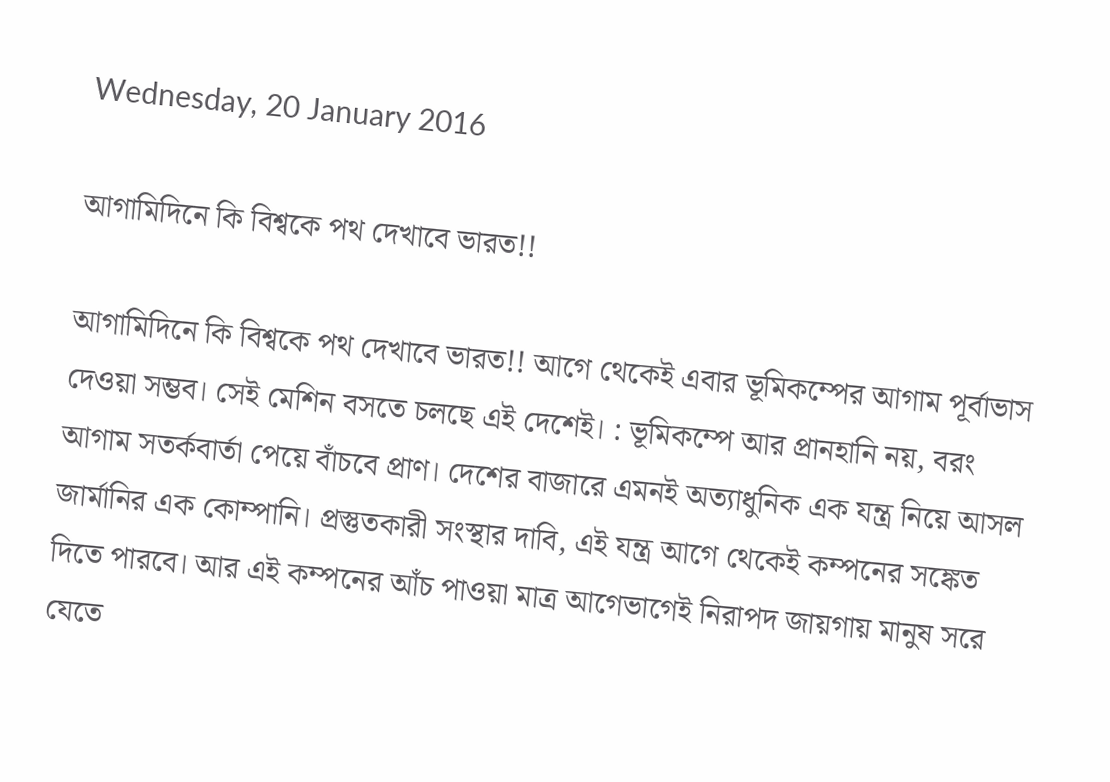Wednesday, 20 January 2016

আগামিদিনে কি বিশ্বকে পথ দেখাবে ভারত!!

আগামিদিনে কি বিশ্বকে পথ দেখাবে ভারত!! আগে থেকেই এবার ভূমিকম্পের আগাম পূর্বাভাস দেওয়া সম্ভব। সেই মেশিন বসতে চলছে এই দেশেই। : ভূমিকম্পে আর প্রানহানি নয়, বরং আগাম সতর্কবার্তা পেয়ে বাঁচবে প্রাণ। দেশের বাজারে এমনই অত্যাধুনিক এক যন্ত্র নিয়ে আসল জার্মানির এক কোম্পানি। প্রস্তুতকারী সংস্থার দাবি, এই যন্ত্র আগে থেকেই কম্পনের সঙ্কেত দিতে পারবে। আর এই কম্পনের আঁচ পাওয়া মাত্র আগেভাগেই নিরাপদ জায়গায় মানুষ সরে যেতে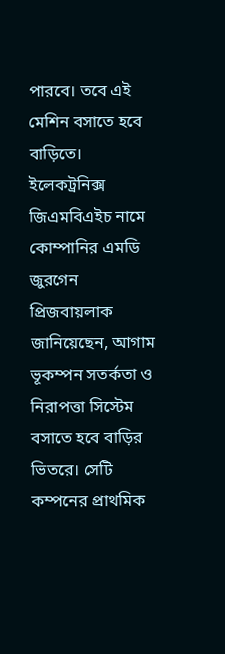পারবে। তবে এই মেশিন বসাতে হবে বাড়িতে। ইলেকট্রনিক্স জিএমবিএইচ নামে কোম্পানির এমডি জুরগেন প্রিজবায়লাক জানিয়েছেন, আগাম ভূকম্পন সতর্কতা ও নিরাপত্তা সিস্টেম বসাতে হবে বাড়ির ভিতরে। সেটি কম্পনের প্রাথমিক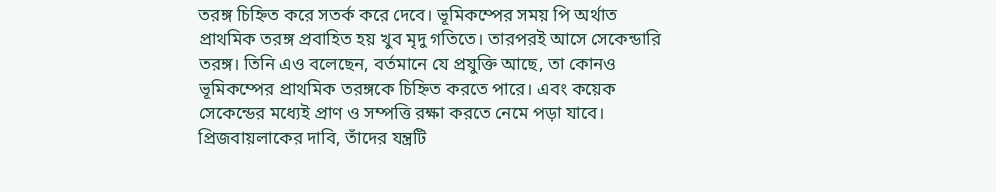তরঙ্গ চিহ্নিত করে সতর্ক করে দেবে। ভূমিকম্পের সময় পি অর্থাত প্রাথমিক তরঙ্গ প্রবাহিত হয় খুব মৃদু গতিতে। তারপরই আসে সেকেন্ডারি তরঙ্গ। তিনি এও বলেছেন, বর্তমানে যে প্রযুক্তি আছে, তা কোনও ভূমিকম্পের প্রাথমিক তরঙ্গকে চিহ্নিত করতে পারে। এবং কয়েক সেকেন্ডের মধ্যেই প্রাণ ও সম্পত্তি রক্ষা করতে নেমে পড়া যাবে। প্রিজবায়লাকের দাবি, তাঁদের যন্ত্রটি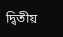দ্বিতীয়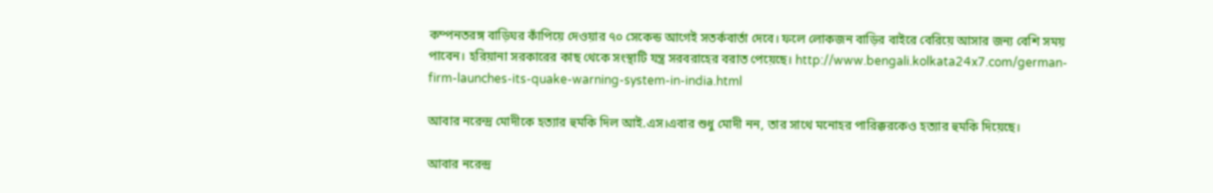কম্পনতরঙ্গ বাড়িঘর কাঁপিয়ে দেওয়ার ৭০ সেকেন্ড আগেই সতর্কবার্তা দেবে। ফলে লোকজন বাড়ির বাইরে বেরিয়ে আসার জন্য বেশি সময় পাবেন। হরিয়ানা সরকারের কাছ থেকে সংস্থাটি যন্ত্র সরবরাহের বরাত পেয়েছে। http://www.bengali.kolkata24x7.com/german-firm-launches-its-quake-warning-system-in-india.html

আবার নরেন্দ্র মোদীকে হত্যার হুমকি দিল আই.এস।এবার শুধু মোদী নন, তার সাথে মনোহর পারিক্করকেও হত্যার হুমকি দিয়েছে।

আবার নরেন্দ্র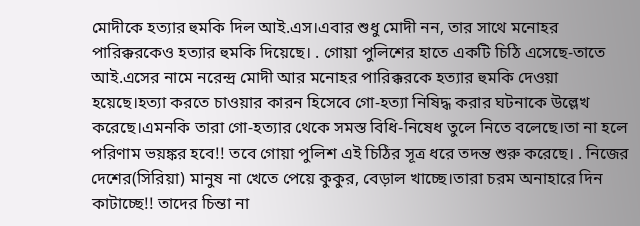মোদীকে হত্যার হুমকি দিল আই.এস।এবার শুধু মোদী নন, তার সাথে মনোহর পারিক্করকেও হত্যার হুমকি দিয়েছে। . গোয়া পুলিশের হাতে একটি চিঠি এসেছে-তাতে আই.এসের নামে নরেন্দ্র মোদী আর মনোহর পারিক্করকে হত্যার হুমকি দেওয়া হয়েছে।হত্যা করতে চাওয়ার কারন হিসেবে গো-হত্যা নিষিদ্ধ করার ঘটনাকে উল্লেখ করেছে।এমনকি তারা গো-হত্যার থেকে সমস্ত বিধি-নিষেধ তুলে নিতে বলেছে।তা না হলে পরিণাম ভয়ঙ্কর হবে!! তবে গোয়া পুলিশ এই চিঠির সূত্র ধরে তদন্ত শুরু করেছে। . নিজের দেশের(সিরিয়া) মানুষ না খেতে পেয়ে কুকুর, বেড়াল খাচ্ছে।তারা চরম অনাহারে দিন কাটাচ্ছে!! তাদের চিন্তা না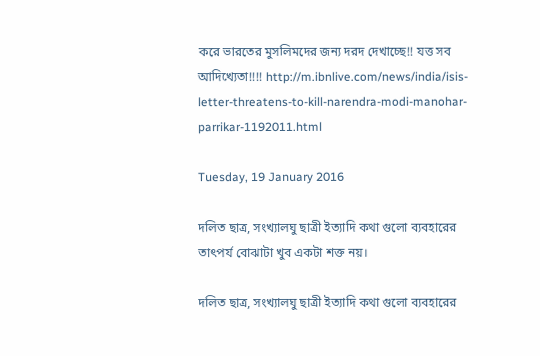করে ভারতের মুসলিমদের জন্য দরদ দেখাচ্ছে!! যত্ত সব আদিখ্যেতা!!!! http://m.ibnlive.com/news/india/isis-letter-threatens-to-kill-narendra-modi-manohar-parrikar-1192011.html

Tuesday, 19 January 2016

দলিত ছাত্র, সংখ্যালঘু ছাত্রী ইত্যাদি কথা গুলো ব্যবহারের তাৎপর্য বোঝাটা খুব একটা শক্ত নয়।

দলিত ছাত্র, সংখ্যালঘু ছাত্রী ইত্যাদি কথা গুলো ব্যবহারের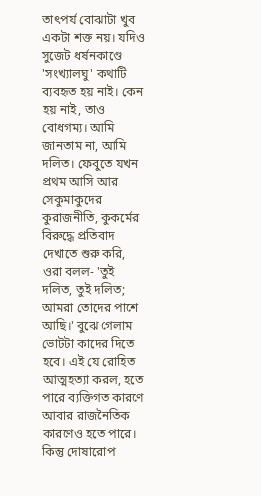তাৎপর্য বোঝাটা খুব একটা শক্ত নয়। যদিও সুজেট ধর্ষনকাণ্ডে 'সংখ্যালঘু' কথাটি ব্যবহৃত হয় নাই। কেন হয় নাই, তাও বোধগম্য। আমি জানতাম না, আমি দলিত। ফেবুতে যখন প্রথম আসি আর সেকুমাকুদের কুরাজনীতি, কুকর্মের বিরুদ্ধে প্রতিবাদ দেখাতে শুরু করি, ওরা বলল- 'তুই দলিত, তুই দলিত; আমরা তোদের পাশে আছি।' বুঝে গেলাম ভোটটা কাদের দিতে হবে। এই যে রোহিত আত্মহত্যা করল, হতে পারে ব্যক্তিগত কারণে আবার রাজনৈতিক কারণেও হতে পারে। কিন্তু দোষারোপ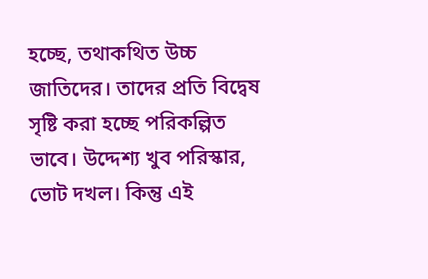হচ্ছে, তথাকথিত উচ্চ জাতিদের। তাদের প্রতি বিদ্বেষ সৃষ্টি করা হচ্ছে পরিকল্পিত ভাবে। উদ্দেশ্য খুব পরিস্কার, ভোট দখল। কিন্তু এই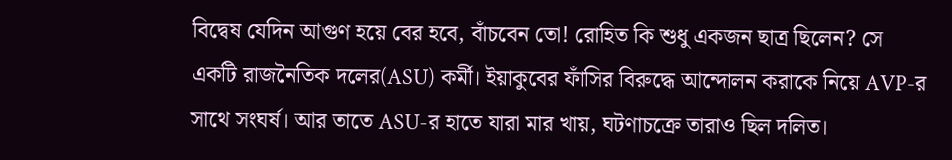বিদ্বেষ যেদিন আগুণ হয়ে বের হবে, বাঁচবেন তো! রোহিত কি শুধু একজন ছাত্র ছিলেন? সে একটি রাজনৈতিক দলের(ASU) কর্মী। ইয়াকুবের ফাঁসির বিরুদ্ধে আন্দোলন করাকে নিয়ে AVP-র সাথে সংঘর্ষ। আর তাতে ASU-র হাতে যারা মার খায়, ঘটণাচক্রে তারাও ছিল দলিত।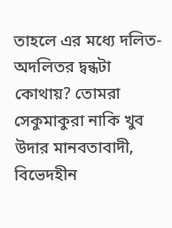তাহলে এর মধ্যে দলিত- অদলিতর দ্বন্ধটা কোথায়? তোমরা সেকুমাকুরা নাকি খুব উদার মানবতাবাদী, বিভেদহীন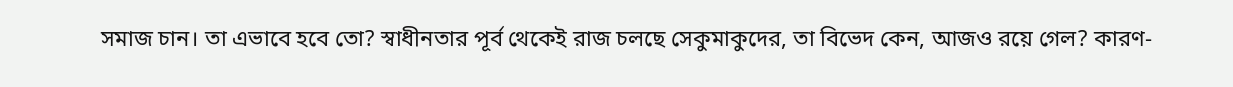সমাজ চান। তা এভাবে হবে তো? স্বাধীনতার পূর্ব থেকেই রাজ চলছে সেকুমাকুদের, তা বিভেদ কেন, আজও রয়ে গেল? কারণ-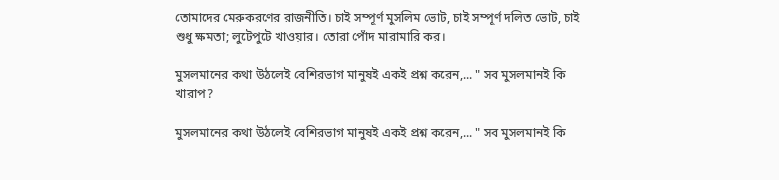তোমাদের মেরুকরণের রাজনীতি। চাই সম্পূর্ণ মুসলিম ভোট, চাই সম্পূর্ণ দলিত ভোট, চাই শুধু ক্ষমতা; লুটেপুটে খাওয়ার। তোরা পোঁদ মারামারি কর।

মুসলমানের কথা উঠলেই বেশিরভাগ মানুষই একই প্রশ্ন করেন,... " সব মুসলমানই কি খারাপ?

মুসলমানের কথা উঠলেই বেশিরভাগ মানুষই একই প্রশ্ন করেন,... " সব মুসলমানই কি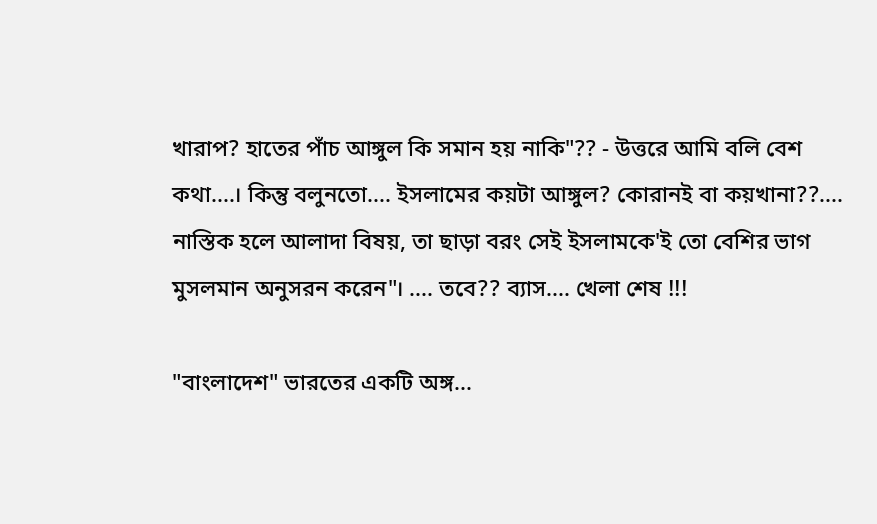খারাপ? হাতের পাঁচ আঙ্গুল কি সমান হয় নাকি"?? - উত্তরে আমি বলি বেশ কথা....। কিন্তু বলুনতো.... ইসলামের কয়টা আঙ্গুল? কোরানই বা কয়খানা??.... নাস্তিক হলে আলাদা বিষয়, তা ছাড়া বরং সেই ইসলামকে'ই তো বেশির ভাগ মুসলমান অনুসরন করেন"। .... তবে?? ব্যাস.... খেলা শেষ !!!

"বাংলাদেশ" ভারতের একটি অঙ্গ...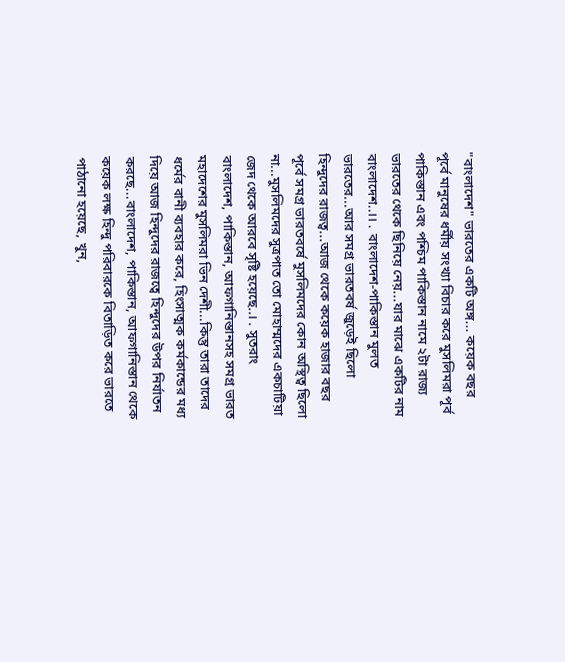"বাংলাদেশ" ভারতের একটি অঙ্গ... কয়েক বছর পূর্বে মানুষের ধর্মীয় সংখ্যা বিচার করে মুসলিমরা পূর্ব পাকিস্তান এবং পশ্চিম পাকিস্তান নামে ২টা রাজ্য ভারতের থেকে ছিনিয়ে নেয়...যার মাঝে একটির নাম বাংলাদেশ..।। . বাংলাদেশ-পাকিস্তান মুলত ভারতের...আর সমগ্র ভারতবর্ষ জুড়েই ছিলো হিন্দুদের রাজত্ব...আজ থেকে কয়েক হাজার বছর পূর্বে সমগ্র ভারতবর্ষে মুসলিমদের কোন অস্থিত্ব ছিলো না...মুসলিমদের সুত্রপাত তো মোহাম্মদের একচাটিয়া জেদ থেকে আরবে সৃষ্টি হয়েছে..। . সুতরাং বাংলাদেশ, পাকিস্তান, আফগানিস্তানসহ সমগ্র ভারত মহাদেশের মুসলিমরা ভিন দেশী...কিন্তু তারা তাদের ধর্মের বানী ব্যবহার করে, হিংসাত্মক কর্মকান্ডের মধ্য দিয়ে আজ হিন্দুদের রাজত্বে হিন্দুদের উপর নির্যাতন করছে...বাংলাদেশ, পাকিস্তান, আফগানিস্তান থেকে কয়েক লক্ষ হিন্দু পরিবারকে বিতাড়িত করে ভারতে পাঠানো হয়েছে, খুন,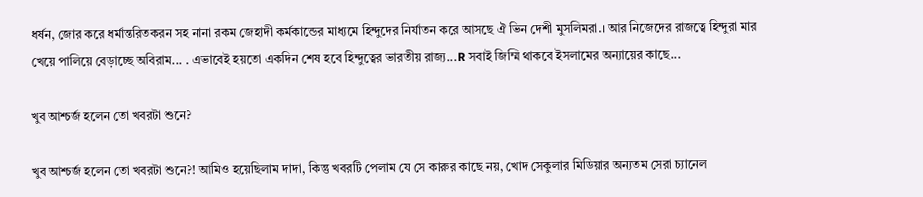ধর্ষন, জোর করে ধর্মান্তরিতকরন সহ নানা রকম জেহাদী কর্মকান্ডের মাধ্যমে হিন্দুদের নির্যাতন করে আসছে ঐ ভিন দেশী মুসলিমরা.। আর নিজেদের রাজত্বে হিন্দুরা মার খেয়ে পালিয়ে বেড়াচ্ছে অবিরাম... . এভাবেই হয়তো একদিন শেষ হবে হিন্দুত্বের ভারতীয় রাজ্য...R সবাই জিম্মি থাকবে ইসলামের অন্যায়ের কাছে...

খুব আশ্চর্জ হলেন তো খবরটা শুনে?

খুব আশ্চর্জ হলেন তো খবরটা শুনে?! আমিও হয়েছিলাম দাদা, কিন্তু খবরটি পেলাম যে সে কারুর কাছে নয়, খোদ সেকুলার মিডিয়ার অন্যতম সেরা চ্যানেল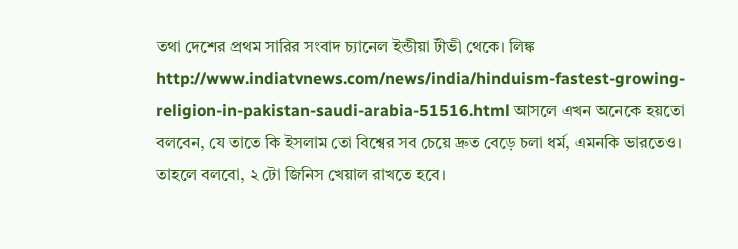তথা দেশের প্রথম সারির সংবাদ চ্যানেল ইন্ডীয়া টীভী থেকে। লিঙ্ক http://www.indiatvnews.com/news/india/hinduism-fastest-growing-religion-in-pakistan-saudi-arabia-51516.html আসলে এখন অনেকে হয়তো বলবেন, যে তাতে কি ইসলাম তো বিশ্বের সব চেয়ে দ্রুত বেড়ে চলা ধর্ম, এমনকি ভারতেও। তাহলে বলবো, ২ টো জিনিস খেয়াল রাখতে হবে।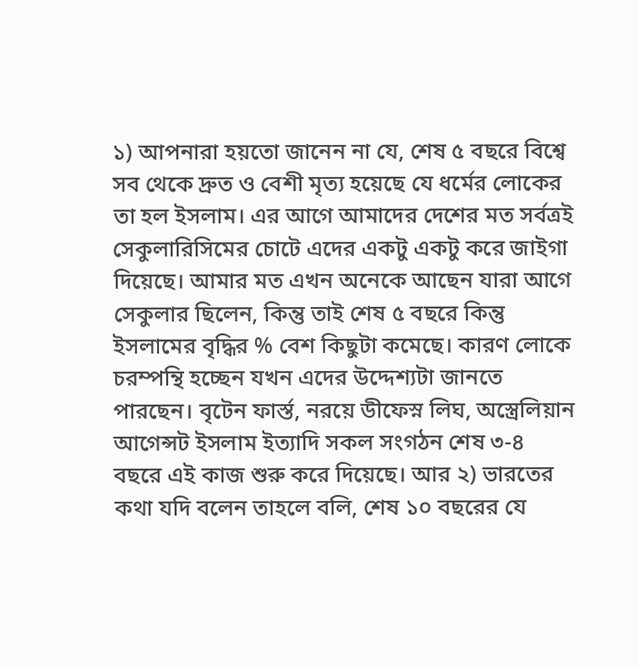১) আপনারা হয়তো জানেন না যে, শেষ ৫ বছরে বিশ্বে সব থেকে দ্রুত ও বেশী মৃত্য হয়েছে যে ধর্মের লোকের তা হল ইসলাম। এর আগে আমাদের দেশের মত সর্বত্রই সেকুলারিসিমের চোটে এদের একটু একটু করে জাইগা দিয়েছে। আমার মত এখন অনেকে আছেন যারা আগে সেকুলার ছিলেন, কিন্তু তাই শেষ ৫ বছরে কিন্তু ইসলামের বৃদ্ধির % বেশ কিছুটা কমেছে। কারণ লোকে চরম্পন্থি হচ্ছেন যখন এদের উদ্দেশ্যটা জানতে পারছেন। বৃটেন ফার্স্ত, নরয়ে ডীফেস্ন লিঘ, অস্ত্রেলিয়ান আগেন্সট ইসলাম ইত্যাদি সকল সংগঠন শেষ ৩-৪ বছরে এই কাজ শুরু করে দিয়েছে। আর ২) ভারতের কথা যদি বলেন তাহলে বলি, শেষ ১০ বছরের যে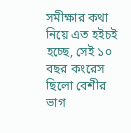সমীক্ষার কথা নিয়ে এত হইচই হচ্ছে, সেই ১০ বছর কংরেস ছিলো বেশীর ভাগ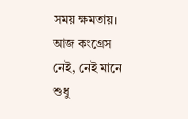সময় ক্ষমতায়। আজ কংগ্রেস নেই, নেই মানে শুধু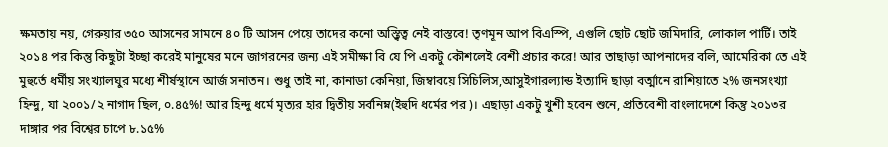ক্ষমতায় নয়, গেরুয়ার ৩৫০ আসনের সামনে ৪০ টি আসন পেয়ে তাদের কনো অস্ত্বিত্ব নেই বাস্তবে! তৃণমূন আপ বিএস্পি, এগুলি ছোট ছোট জমিদারি, লোকাল পার্টি। তাই ২০১৪ পর কিন্তু কিছুটা ইচ্ছা করেই মানুষের মনে জাগরনের জন্য এই সমীক্ষা বি যে পি একটু কৌশলেই বেশী প্রচার করে! আর তাছাড়া আপনাদের বলি, আমেরিকা তে এই মুহুর্তে ধর্মীয় সংখ্যালঘুর মধ্যে শীর্ষস্থানে আর্জ সনাতন। শুধু তাই না, কানাডা কেনিয়া, জিম্বাবয়ে সিচিলিস,আসুইগারল্যান্ড ইত্যাদি ছাড়া বর্ত্মানে রাশিয়াতে ২% জনসংখ্যা হিন্দু, যা ২০০১/২ নাগাদ ছিল, ০.৪৫%! আর হিন্দু ধর্মে মৃত্যর হার দ্বিতীয় সর্বনিম্ন(ইহুদি ধর্মের পর)। এছাড়া একটু খুশী হবেন শুনে, প্রতিবেশী বাংলাদেশে কিন্তু ২০১৩র দাঙ্গার পর বিশ্বের চাপে ৮.১৫%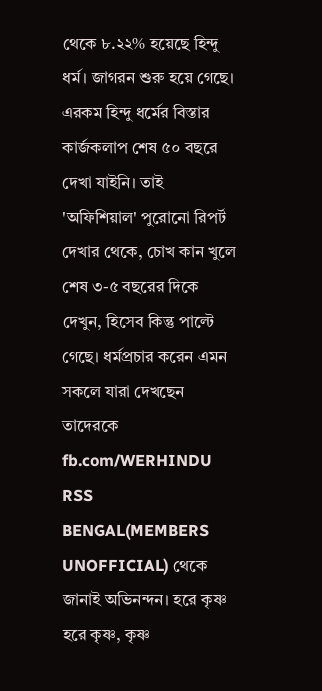থেকে ৮.২২% হয়েছে হিন্দু ধর্ম। জাগরন শুরু হয়ে গেছে। এরকম হিন্দু ধর্মের বিস্তার কার্জকলাপ শেষ ৫০ বছরে দেখা যাইনি। তাই 'অফিশিয়াল' পুরোনো রিপর্ট দেখার থেকে, চোখ কান খুলে শেষ ৩-৫ বছরের দিকে দেখুন, হিসেব কিন্তু পাল্টে গেছে। ধর্মপ্রচার করেন এমন সকলে যারা দেখছেন তাদেরকে fb.com/WERHINDU RSS BENGAL(MEMBERS UNOFFICIAL) থেকে জানাই অভিনন্দন। হরে কৃষ্ণ হরে কৃষ্ণ, কৃষ্ণ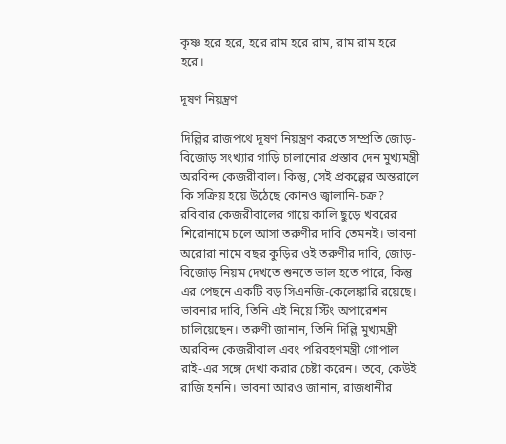কৃষ্ণ হরে হরে, হরে রাম হরে রাম, রাম রাম হরে হরে।

দূষণ নিয়ন্ত্রণ

দিল্লির রাজপথে দূষণ নিয়ন্ত্রণ করতে সম্প্রতি জোড়-বিজোড় সংখ্যার গাড়ি চালানোর প্রস্তাব দেন মুখ্যমন্ত্রী অরবিন্দ কেজরীবাল। কিন্তু, সেই প্রকল্পের অন্তরালে কি সক্রিয় হয়ে উঠেছে কোনও জ্বালানি-চক্র? রবিবার কেজরীবালের গায়ে কালি ছুড়ে খবরের শিরোনামে চলে আসা তরুণীর দাবি তেমনই। ভাবনা অরোরা নামে বছর কুড়ির ওই তরুণীর দাবি, জোড়-বিজোড় নিয়ম দেখতে শুনতে ভাল হতে পারে, কিন্তু এর পেছনে একটি বড় সিএনজি-কেলেঙ্কারি রয়েছে। ভাবনার দাবি, তিনি এই নিয়ে স্টিং অপারেশন চালিয়েছেন। তরুণী জানান, তিনি দিল্লি মুখ্যমন্ত্রী অরবিন্দ কেজরীবাল এবং পরিবহণমন্ত্রী গোপাল রাই-এর সঙ্গে দেখা করার চেষ্টা করেন। তবে, কেউই রাজি হননি। ভাবনা আরও জানান, রাজধানীর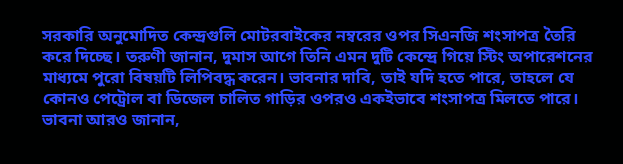সরকারি অনুমোদিত কেন্দ্রগুলি মোটরবাইকের নম্বরের ওপর সিএনজি শংসাপত্র তৈরি করে দিচ্ছে। তরুণী জানান, দুমাস আগে তিনি এমন দুটি কেন্দ্রে গিয়ে স্টিং অপারেশনের মাধ্যমে পুরো বিষয়টি লিপিবদ্ধ করেন। ভাবনার দাবি, তাই যদি হতে পারে, তাহলে যে কোনও পেট্রোল বা ডিজেল চালিত গাড়ির ওপরও একইভাবে শংসাপত্র মিলতে পারে। ভাবনা আরও জানান,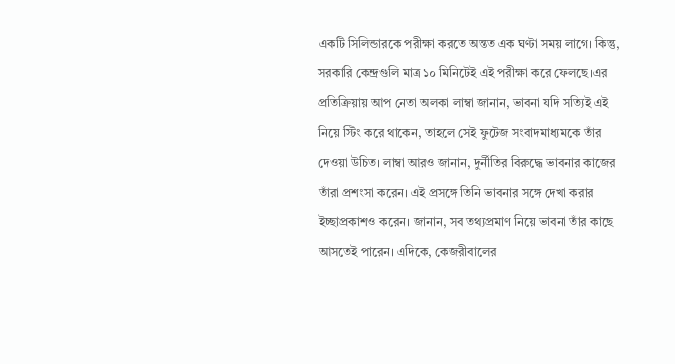একটি সিলিন্ডারকে পরীক্ষা করতে অন্তত এক ঘণ্টা সময় লাগে। কিন্তু, সরকারি কেন্দ্রগুলি মাত্র ১০ মিনিটেই এই পরীক্ষা করে ফেলছে।এর প্রতিক্রিয়ায় আপ নেতা অলকা লাম্বা জানান, ভাবনা যদি সত্যিই এই নিয়ে স্টিং করে থাকেন, তাহলে সেই ফুটেজ সংবাদমাধ্যমকে তাঁর দেওয়া উচিত। লাম্বা আরও জানান, দুর্নীতির বিরুদ্ধে ভাবনার কাজের তাঁরা প্রশংসা করেন। এই প্রসঙ্গে তিনি ভাবনার সঙ্গে দেখা করার ইচ্ছাপ্রকাশও করেন। জানান, সব তথ্যপ্রমাণ নিয়ে ভাবনা তাঁর কাছে আসতেই পারেন। এদিকে, কেজরীবালের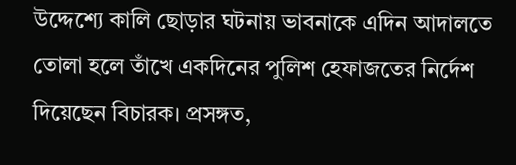উদ্দেশ্যে কালি ছোড়ার ঘটনায় ভাবনাকে এদিন আদালতে তোলা হলে তাঁখে একদিনের পুলিশ হেফাজতের নির্দেশ দিয়েছেন বিচারক। প্রসঙ্গত,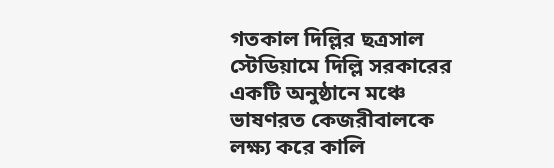গতকাল দিল্লির ছত্রসাল স্টেডিয়ামে দিল্লি সরকারের একটি অনুষ্ঠানে মঞ্চে ভাষণরত কেজরীবালকে লক্ষ্য করে কালি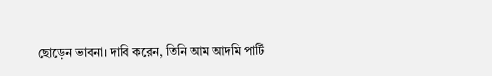ছোড়েন ভাবনা। দাবি করেন, তিনি আম আদমি পার্টি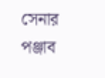সেনার পঞ্জাব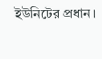ইউনিটের প্রধান।